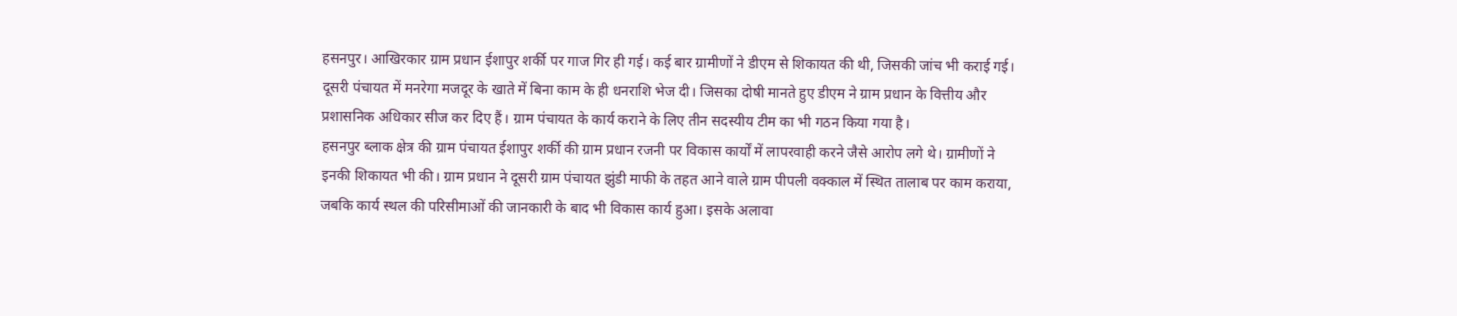हसनपुर। आखिरकार ग्राम प्रधान ईशापुर शर्की पर गाज गिर ही गई। कई बार ग्रामीणों ने डीएम से शिकायत की थी, जिसकी जांच भी कराई गई। दूसरी पंचायत में मनरेगा मजदूर के खाते में बिना काम के ही धनराशि भेज दी। जिसका दोषी मानते हुए डीएम ने ग्राम प्रधान के वित्तीय और प्रशासनिक अधिकार सीज कर दिए हैं। ग्राम पंचायत के कार्य कराने के लिए तीन सदस्यीय टीम का भी गठन किया गया है।
हसनपुर ब्लाक क्षेत्र की ग्राम पंचायत ईशापुर शर्की की ग्राम प्रधान रजनी पर विकास कार्यों में लापरवाही करने जैसे आरोप लगे थे। ग्रामीणों ने इनकी शिकायत भी की। ग्राम प्रधान ने दूसरी ग्राम पंचायत झुंडी माफी के तहत आने वाले ग्राम पीपली वक्काल में स्थित तालाब पर काम कराया, जबकि कार्य स्थल की परिसीमाओं की जानकारी के बाद भी विकास कार्य हुआ। इसके अलावा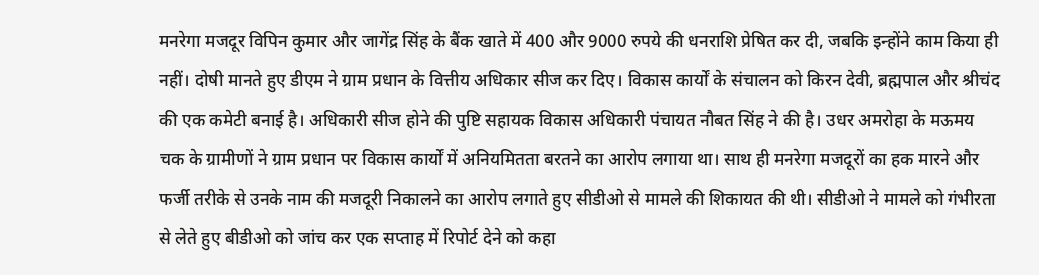मनरेगा मजदूर विपिन कुमार और जागेंद्र सिंह के बैंक खाते में 400 और 9000 रुपये की धनराशि प्रेषित कर दी, जबकि इन्होंने काम किया ही नहीं। दोषी मानते हुए डीएम ने ग्राम प्रधान के वित्तीय अधिकार सीज कर दिए। विकास कार्यों के संचालन को किरन देवी, ब्रह्मपाल और श्रीचंद की एक कमेटी बनाई है। अधिकारी सीज होने की पुष्टि सहायक विकास अधिकारी पंचायत नौबत सिंह ने की है। उधर अमरोहा के मऊमय चक के ग्रामीणों ने ग्राम प्रधान पर विकास कार्यों में अनियमितता बरतने का आरोप लगाया था। साथ ही मनरेगा मजदूरों का हक मारने और फर्जी तरीके से उनके नाम की मजदूरी निकालने का आरोप लगाते हुए सीडीओ से मामले की शिकायत की थी। सीडीओ ने मामले को गंभीरता से लेते हुए बीडीओ को जांच कर एक सप्ताह में रिपोर्ट देने को कहा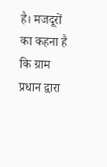है। मजदूरों का कहना है कि ग्राम प्रधान द्वारा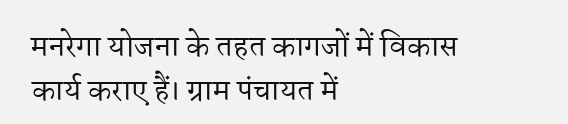मनरेगा योजना के तहत कागजों में विकास कार्य कराए हैं। ग्राम पंचायत में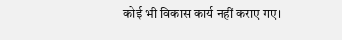कोई भी विकास कार्य नहीं कराए गए।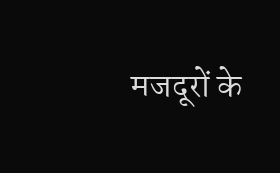मजदूरों के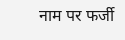नाम पर फर्जी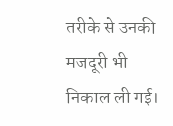तरीके से उनकी मजदूरी भी निकाल ली गई।